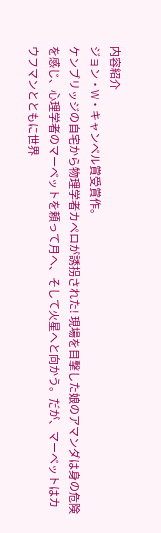内容紹介
ジョン・W・キャンベル賞受賞作。
ケンブリッジの自宅から物理学者カペロが誘拐された! 現場を目撃した娘のアマンダは身の危険を感じ、心理学者のマーベットを頼って月へ、そして火星へと向かう。だが、マーベットはカウフマンとともに世界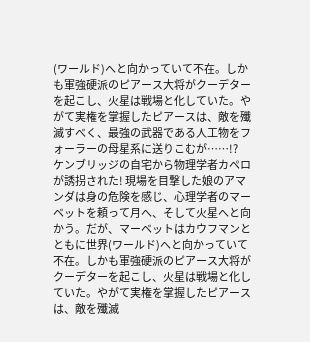(ワールド)へと向かっていて不在。しかも軍強硬派のピアース大将がクーデターを起こし、火星は戦場と化していた。やがて実権を掌握したピアースは、敵を殲滅すべく、最強の武器である人工物をフォーラーの母星系に送りこむが……!?
ケンブリッジの自宅から物理学者カペロが誘拐された! 現場を目撃した娘のアマンダは身の危険を感じ、心理学者のマーベットを頼って月へ、そして火星へと向かう。だが、マーベットはカウフマンとともに世界(ワールド)へと向かっていて不在。しかも軍強硬派のピアース大将がクーデターを起こし、火星は戦場と化していた。やがて実権を掌握したピアースは、敵を殲滅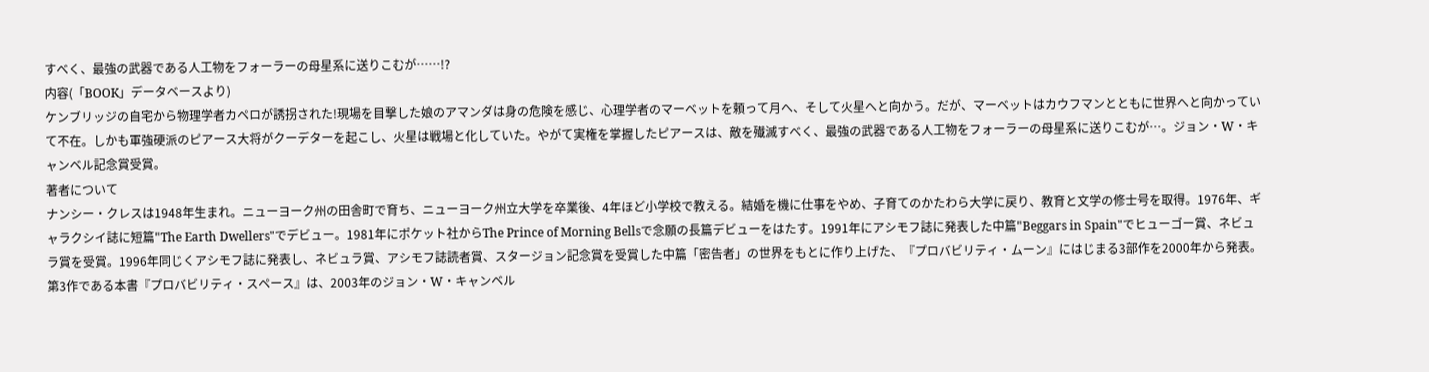すべく、最強の武器である人工物をフォーラーの母星系に送りこむが……!?
内容(「BOOK」データベースより)
ケンブリッジの自宅から物理学者カペロが誘拐された!現場を目撃した娘のアマンダは身の危険を感じ、心理学者のマーベットを頼って月へ、そして火星へと向かう。だが、マーベットはカウフマンとともに世界へと向かっていて不在。しかも軍強硬派のピアース大将がクーデターを起こし、火星は戦場と化していた。やがて実権を掌握したピアースは、敵を殱滅すべく、最強の武器である人工物をフォーラーの母星系に送りこむが…。ジョン・W・キャンベル記念賞受賞。
著者について
ナンシー・クレスは1948年生まれ。ニューヨーク州の田舎町で育ち、ニューヨーク州立大学を卒業後、4年ほど小学校で教える。結婚を機に仕事をやめ、子育てのかたわら大学に戻り、教育と文学の修士号を取得。1976年、ギャラクシイ誌に短篇"The Earth Dwellers"でデビュー。1981年にポケット社からThe Prince of Morning Bellsで念願の長篇デビューをはたす。1991年にアシモフ誌に発表した中篇"Beggars in Spain"でヒューゴー賞、ネビュラ賞を受賞。1996年同じくアシモフ誌に発表し、ネビュラ賞、アシモフ誌読者賞、スタージョン記念賞を受賞した中篇「密告者」の世界をもとに作り上げた、『プロバビリティ・ムーン』にはじまる3部作を2000年から発表。第3作である本書『プロバビリティ・スペース』は、2003年のジョン・W・キャンベル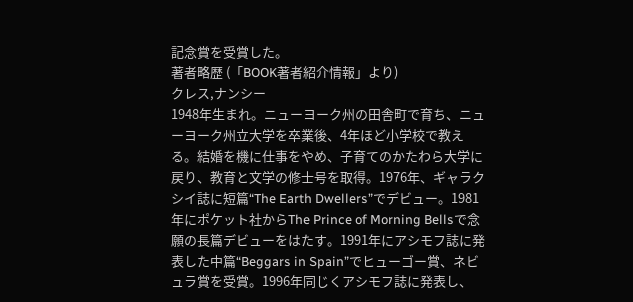記念賞を受賞した。
著者略歴 (「BOOK著者紹介情報」より)
クレス,ナンシー
1948年生まれ。ニューヨーク州の田舎町で育ち、ニューヨーク州立大学を卒業後、4年ほど小学校で教える。結婚を機に仕事をやめ、子育てのかたわら大学に戻り、教育と文学の修士号を取得。1976年、ギャラクシイ誌に短篇“The Earth Dwellers”でデビュー。1981年にポケット社からThe Prince of Morning Bellsで念願の長篇デビューをはたす。1991年にアシモフ誌に発表した中篇“Beggars in Spain”でヒューゴー賞、ネビュラ賞を受賞。1996年同じくアシモフ誌に発表し、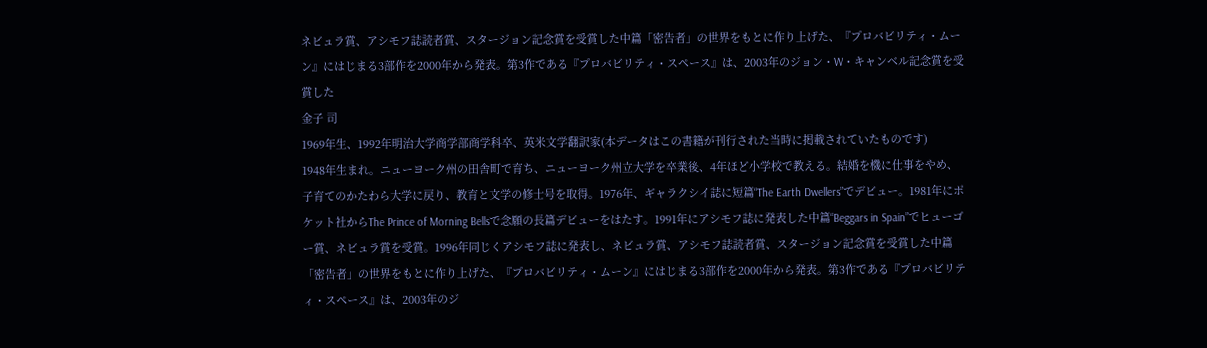ネビュラ賞、アシモフ誌読者賞、スタージョン記念賞を受賞した中篇「密告者」の世界をもとに作り上げた、『プロバビリティ・ムーン』にはじまる3部作を2000年から発表。第3作である『プロバビリティ・スペース』は、2003年のジョン・W・キャンベル記念賞を受賞した
金子 司
1969年生、1992年明治大学商学部商学科卒、英米文学翻訳家(本データはこの書籍が刊行された当時に掲載されていたものです)
1948年生まれ。ニューヨーク州の田舎町で育ち、ニューヨーク州立大学を卒業後、4年ほど小学校で教える。結婚を機に仕事をやめ、子育てのかたわら大学に戻り、教育と文学の修士号を取得。1976年、ギャラクシイ誌に短篇“The Earth Dwellers”でデビュー。1981年にポケット社からThe Prince of Morning Bellsで念願の長篇デビューをはたす。1991年にアシモフ誌に発表した中篇“Beggars in Spain”でヒューゴー賞、ネビュラ賞を受賞。1996年同じくアシモフ誌に発表し、ネビュラ賞、アシモフ誌読者賞、スタージョン記念賞を受賞した中篇「密告者」の世界をもとに作り上げた、『プロバビリティ・ムーン』にはじまる3部作を2000年から発表。第3作である『プロバビリティ・スペース』は、2003年のジ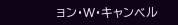ョン・W・キャンベル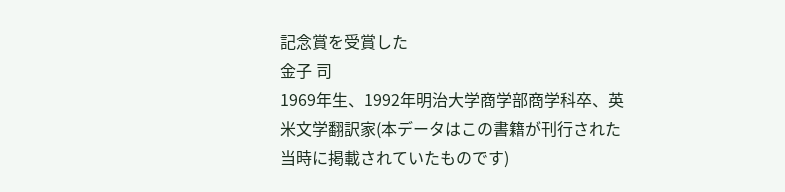記念賞を受賞した
金子 司
1969年生、1992年明治大学商学部商学科卒、英米文学翻訳家(本データはこの書籍が刊行された当時に掲載されていたものです)